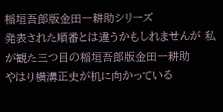稲垣吾郎版金田一耕助シリーズ
発表された順番とは違うかもしれませんが 私が観た三つ目の稲垣吾郎版金田一耕助
やはり横溝正史が机に向かっている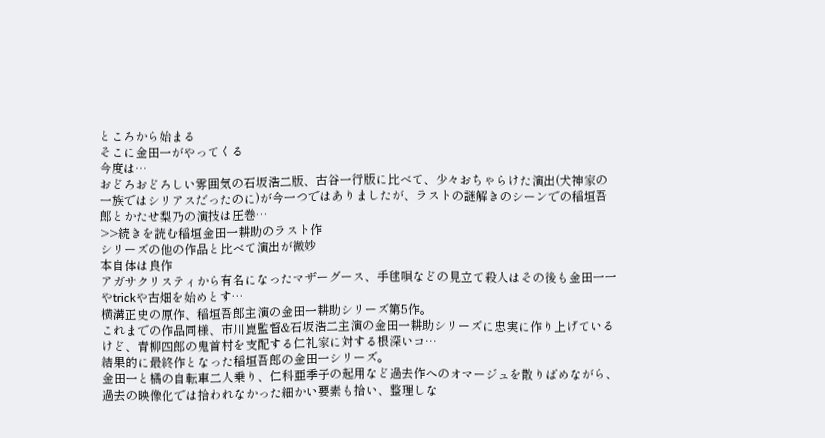ところから始まる
そこに金田一がやってくる
今度は…
おどろおどろしい雰囲気の石坂浩二版、古谷一行版に比べて、少々おちゃらけた演出(犬神家の一族ではシリアスだったのに)が今一つではありましたが、ラストの謎解きのシーンでの稲垣吾郎とかたせ梨乃の演技は圧巻…
>>続きを読む稲垣金田一耕助のラスト作
シリーズの他の作品と比べて演出が微妙
本自体は良作
アガサクリスティから有名になったマザーグース、手毬唄などの見立て殺人はその後も金田一一やtrickや古畑を始めとす…
横溝正史の原作、稲垣吾郎主演の金田一耕助シリーズ第5作。
これまでの作品同様、市川崑監督&石坂浩二主演の金田一耕助シリーズに忠実に作り上げているけど、青柳四郎の鬼首村を支配する仁礼家に対する根深いコ…
結果的に最終作となった稲垣吾郎の金田一シリーズ。
金田一と橘の自転車二人乗り、仁科亜季子の起用など過去作へのオマージュを散りばめながら、過去の映像化では拾われなかった細かい要素も拾い、整理しな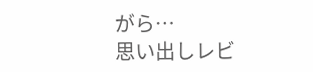がら…
思い出しレビ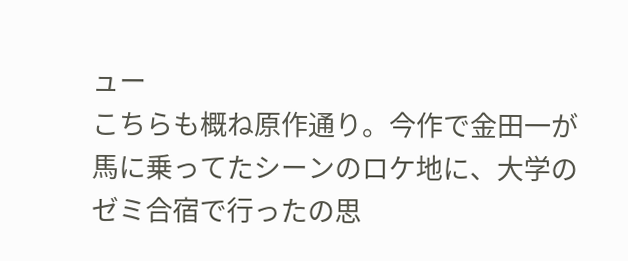ュー
こちらも概ね原作通り。今作で金田一が馬に乗ってたシーンのロケ地に、大学のゼミ合宿で行ったの思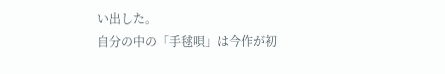い出した。
自分の中の「手毬唄」は今作が初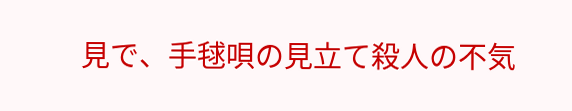見で、手毬唄の見立て殺人の不気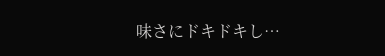味さにドキドキし…